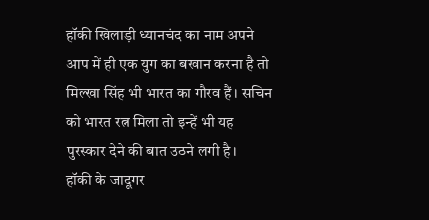हॉकी खिलाड़ी ध्यानचंद का नाम अपने आप में ही एक युग का बखान करना है तो मिल्खा सिंह भी भारत का गौरव हैं। सचिन को भारत रत्न मिला तो इन्हें भी यह पुरस्कार देने की बात उठने लगी है।
हॉकी के जादूगर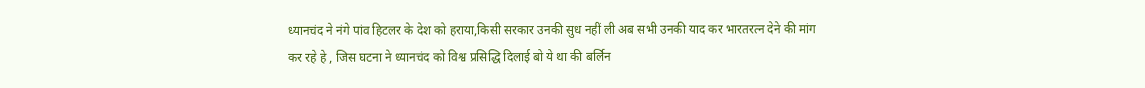ध्यानचंद ने नंगे पांव हिटलर के देश को हराया,किसी सरकार उनकी सुध नहीं ली अब सभी उनकी याद कर भारतरत्न देने की मांग कर रहे हे , जिस घटना ने ध्यानचंद को विश्व प्रसिद्धि दिलाई बो ये था की बर्लिन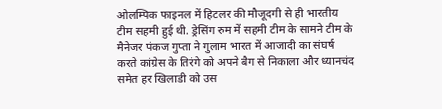ओलम्पिक फाइनल में हिटलर की मौजूदगी से ही भारतीय टीम सहमी हुई थी. ड्रेसिंग रुम में सहमी टीम के सामने टीम के मैनेजर पंकज गुप्ता ने गुलाम भारत में आजादी का संघर्ष करते कांग्रेस के तिरंगे को अपने बैग से निकाला और ध्यानचंद समेत हर खिलाडी को उस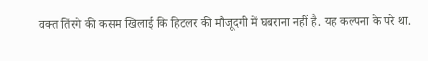वक्त तिंरगे की कसम खिलाई कि हिटलर की मौजूदगी में घबराना नहीं है. यह कल्पना के परे था.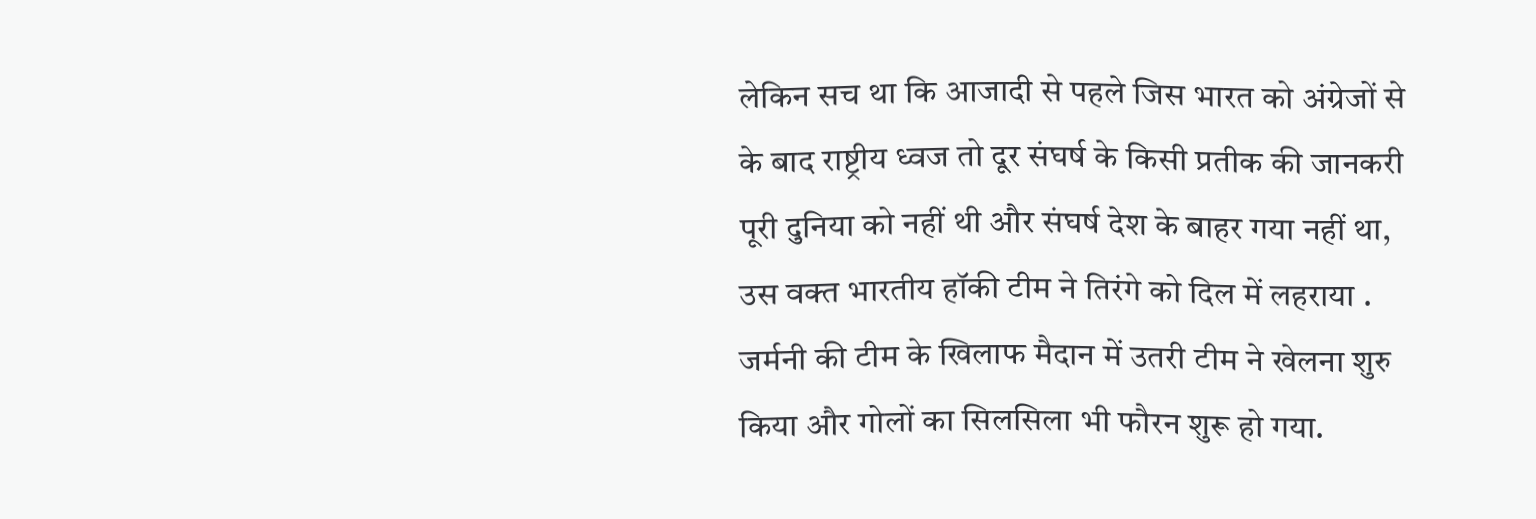लेकिन सच था कि आजादी से पहले जिस भारत को अंग्रेजों से के बाद राष्ट्रीय ध्वज तो दूर संघर्ष के किसी प्रतीक की जानकरी पूरी दुनिया को नहीं थी और संघर्ष देश के बाहर गया नहीं था, उस वक्त भारतीय हॉकी टीम ने तिरंगे को दिल में लहराया .
जर्मनी की टीम के खिलाफ मैदान में उतरी टीम ने खेलना शुरु किया और गोलों का सिलसिला भी फौरन शुरू हो गया.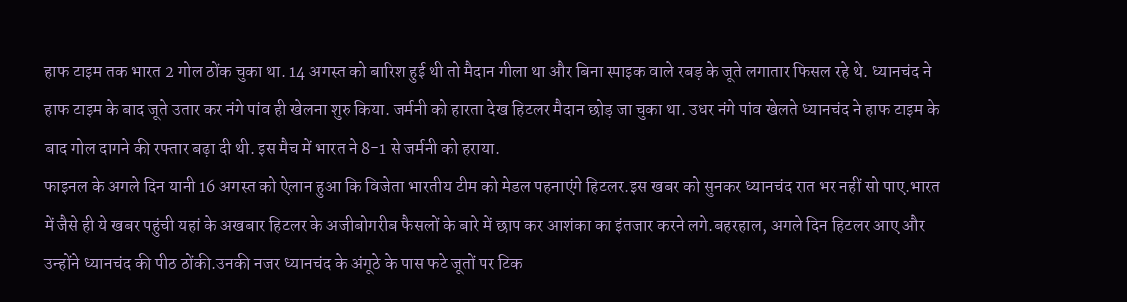हाफ टाइम तक भारत 2 गोल ठोंक चुका था. 14 अगस्त को बारिश हुई थी तो मैदान गीला था और बिना स्पाइक वाले रबड़ के जूते लगातार फिसल रहे थे. ध्यानचंद ने हाफ टाइम के बाद जूते उतार कर नंगे पांव ही खेलना शुरु किया. जर्मनी को हारता देख हिटलर मैदान छोड़ जा चुका था. उधर नंगे पांव खेलते ध्यानचंद ने हाफ टाइम के बाद गोल दागने की रफ्तार बढ़ा दी थी. इस मैच में भारत ने 8-1 से जर्मनी को हराया.
फाइनल के अगले दिन यानी 16 अगस्त को ऐलान हुआ कि विजेता भारतीय टीम को मेडल पहनाएंगे हिटलर.इस खबर को सुनकर ध्यानचंद रात भर नहीं सो पाए.भारत में जैसे ही ये खबर पहुंची यहां के अखबार हिटलर के अजीबोगरीब फैसलों के बारे में छाप कर आशंका का इंतजार करने लगे.बहरहाल, अगले दिन हिटलर आए और उन्होंने ध्यानचंद की पीठ ठोंकी.उनकी नजर ध्यानचंद के अंगूठे के पास फटे जूतों पर टिक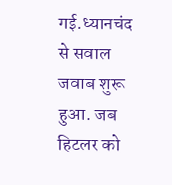गई.ध्यानचंद से सवाल जवाब शुरू हुआ. जब हिटलर को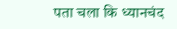पता चला कि ध्यानचंद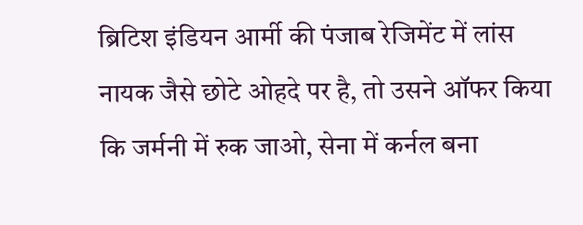ब्रिटिश इंडियन आर्मी की पंजाब रेजिमेंट में लांस नायक जैसे छोटे ओहदे पर है, तो उसने ऑफर किया कि जर्मनी में रुक जाओ, सेना में कर्नल बना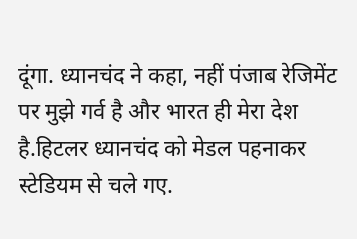दूंगा. ध्यानचंद ने कहा, नहीं पंजाब रेजिमेंट पर मुझे गर्व है और भारत ही मेरा देश है.हिटलर ध्यानचंद को मेडल पहनाकर स्टेडियम से चले गए.